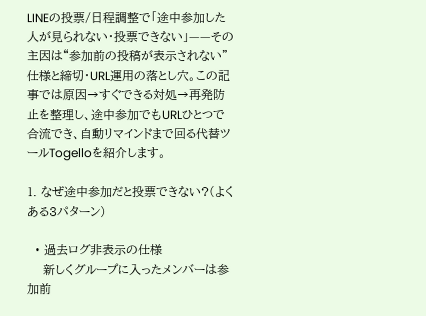LINEの投票/日程調整で「途中参加した人が見られない・投票できない」——その主因は“参加前の投稿が表示されない”仕様と締切・URL運用の落とし穴。この記事では原因→すぐできる対処→再発防止を整理し、途中参加でもURLひとつで合流でき、自動リマインドまで回る代替ツールTogelloを紹介します。

1. なぜ途中参加だと投票できない?(よくある3パターン)

  • 過去ログ非表示の仕様
    新しくグループに入ったメンバーは参加前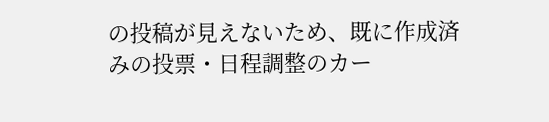の投稿が見えないため、既に作成済みの投票・日程調整のカー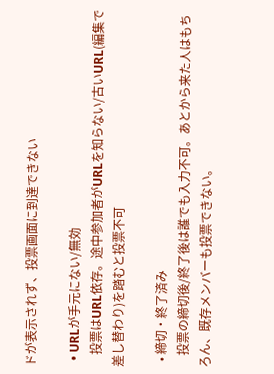ドが表示されず、投票画面に到達できない

  • URLが手元にない/無効
    投票はURL依存。途中参加者がURLを知らない/古いURL(編集で差し替わり)を踏むと投票不可

  • 締切・終了済み
    投票の締切後/終了後は誰でも入力不可。あとから来た人はもちろん、既存メンバーも投票できない。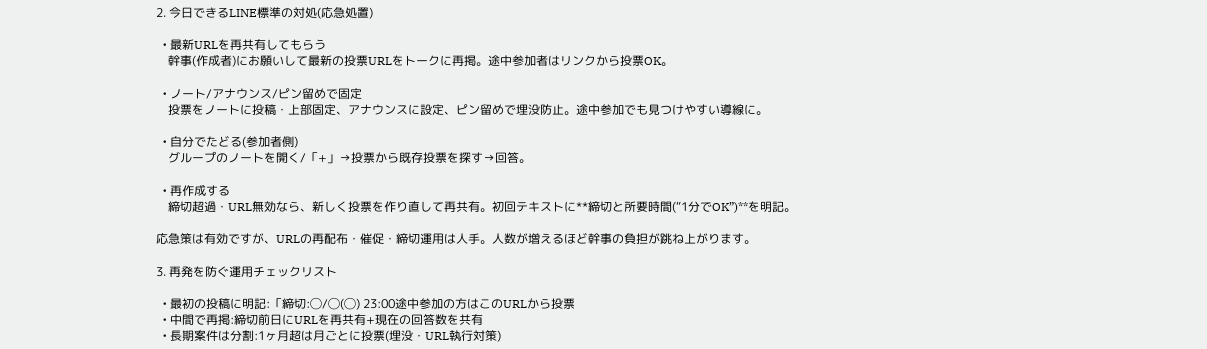2. 今日できるLINE標準の対処(応急処置)

  • 最新URLを再共有してもらう
    幹事(作成者)にお願いして最新の投票URLをトークに再掲。途中参加者はリンクから投票OK。

  • ノート/アナウンス/ピン留めで固定
    投票をノートに投稿・上部固定、アナウンスに設定、ピン留めで埋没防止。途中参加でも見つけやすい導線に。

  • 自分でたどる(参加者側)
    グループのノートを開く/「+」→投票から既存投票を探す→回答。

  • 再作成する
    締切超過・URL無効なら、新しく投票を作り直して再共有。初回テキストに**締切と所要時間(“1分でOK”)**を明記。

応急策は有効ですが、URLの再配布・催促・締切運用は人手。人数が増えるほど幹事の負担が跳ね上がります。

3. 再発を防ぐ運用チェックリスト

  • 最初の投稿に明記:「締切:◯/◯(◯) 23:00途中参加の方はこのURLから投票
  • 中間で再掲:締切前日にURLを再共有+現在の回答数を共有
  • 長期案件は分割:1ヶ月超は月ごとに投票(埋没・URL執行対策)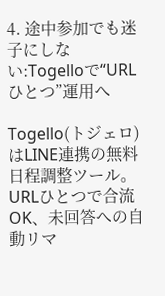4. 途中参加でも迷子にしない:Togelloで“URLひとつ”運用へ

Togello(トジェロ)はLINE連携の無料日程調整ツール。URLひとつで合流OK、未回答への自動リマ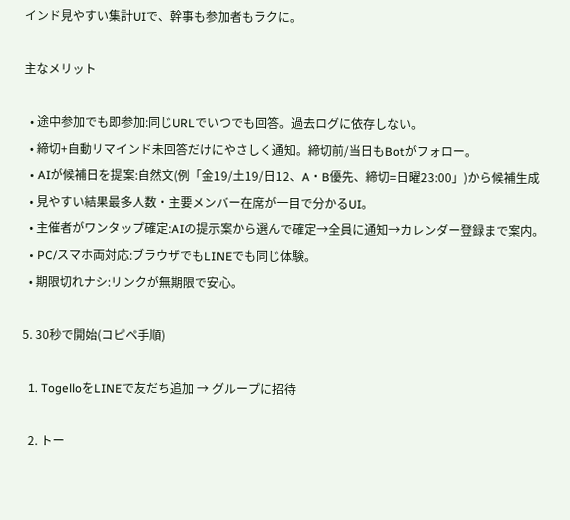インド見やすい集計UIで、幹事も参加者もラクに。

主なメリット

  • 途中参加でも即参加:同じURLでいつでも回答。過去ログに依存しない。
  • 締切+自動リマインド未回答だけにやさしく通知。締切前/当日もBotがフォロー。
  • AIが候補日を提案:自然文(例「金19/土19/日12、A・B優先、締切=日曜23:00」)から候補生成
  • 見やすい結果最多人数・主要メンバー在席が一目で分かるUI。
  • 主催者がワンタップ確定:AIの提示案から選んで確定→全員に通知→カレンダー登録まで案内。
  • PC/スマホ両対応:ブラウザでもLINEでも同じ体験。
  • 期限切れナシ:リンクが無期限で安心。

5. 30秒で開始(コピペ手順)

  1. TogelloをLINEで友だち追加 → グループに招待

  2. トー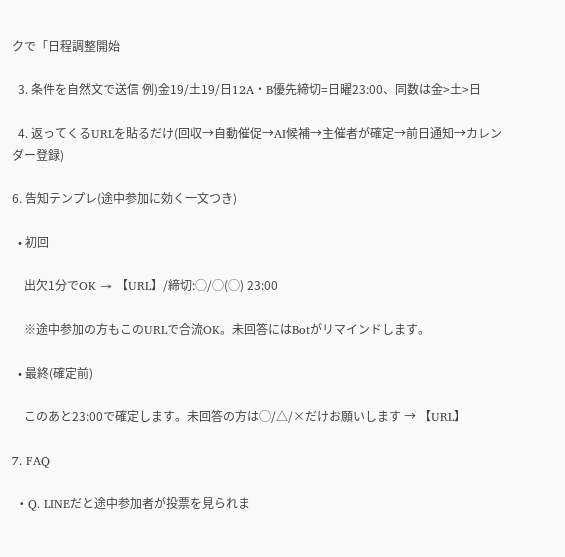クで「日程調整開始

  3. 条件を自然文で送信 例)金19/土19/日12A・B優先締切=日曜23:00、同数は金>土>日

  4. 返ってくるURLを貼るだけ(回収→自動催促→AI候補→主催者が確定→前日通知→カレンダー登録)

6. 告知テンプレ(途中参加に効く一文つき)

  • 初回

    出欠1分でOK → 【URL】/締切:◯/◯(◯) 23:00

    ※途中参加の方もこのURLで合流OK。未回答にはBotがリマインドします。

  • 最終(確定前)

    このあと23:00で確定します。未回答の方は◯/△/×だけお願いします → 【URL】

7. FAQ

  • Q. LINEだと途中参加者が投票を見られま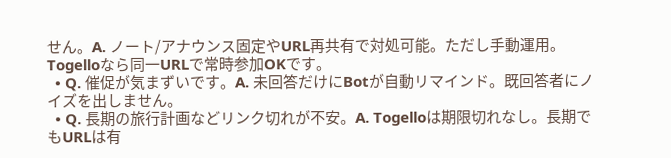せん。A. ノート/アナウンス固定やURL再共有で対処可能。ただし手動運用。Togelloなら同一URLで常時参加OKです。
  • Q. 催促が気まずいです。A. 未回答だけにBotが自動リマインド。既回答者にノイズを出しません。
  • Q. 長期の旅行計画などリンク切れが不安。A. Togelloは期限切れなし。長期でもURLは有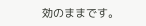効のままです。